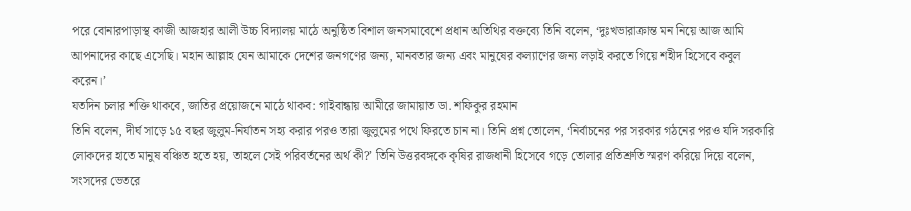পরে বোনারপাড়াস্থ কাজী আজহার আলী উচ্চ বিদ্যালয় মাঠে অনুষ্ঠিত বিশাল জনসমাবেশে প্রধান অতিথির বক্তব্যে তিনি বলেন, ‘দুঃখভারাক্রান্ত মন নিয়ে আজ আমি আপনাদের কাছে এসেছি। মহান আল্লাহ যেন আমাকে দেশের জনগণের জন্য, মানবতার জন্য এবং মানুষের কল্যাণের জন্য লড়াই করতে গিয়ে শহীদ হিসেবে কবুল করেন।’
যতদিন চলার শক্তি থাকবে, জাতির প্রয়োজনে মাঠে থাকব: গাইবান্ধায় আমীরে জামায়াত ডা. শফিকুর রহমান
তিনি বলেন, দীর্ঘ সাড়ে ১৫ বছর জুলুম-নির্যাতন সহ্য করার পরও তারা জুলুমের পথে ফিরতে চান না। তিনি প্রশ্ন তোলেন, ‘নির্বাচনের পর সরকার গঠনের পরও যদি সরকারি লোকদের হাতে মানুষ বঞ্চিত হতে হয়, তাহলে সেই পরিবর্তনের অর্থ কী?’ তিনি উত্তরবঙ্গকে কৃষির রাজধানী হিসেবে গড়ে তোলার প্রতিশ্রুতি স্মরণ করিয়ে দিয়ে বলেন, সংসদের ভেতরে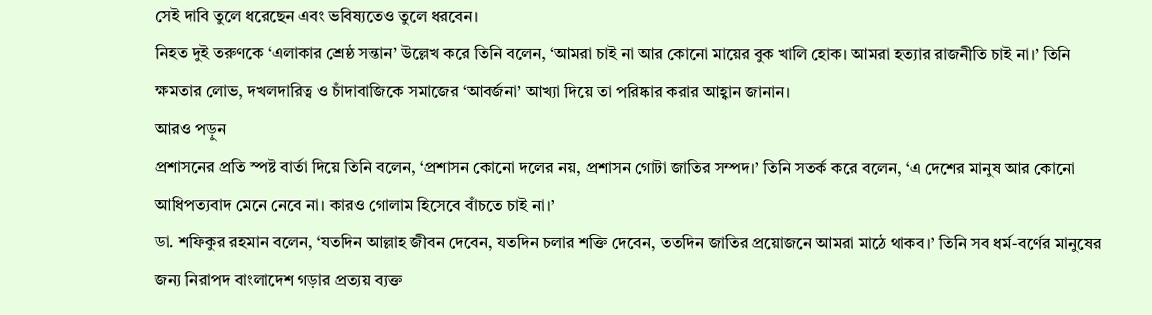সেই দাবি তুলে ধরেছেন এবং ভবিষ্যতেও তুলে ধরবেন।
নিহত দুই তরুণকে ‘এলাকার শ্রেষ্ঠ সন্তান’ উল্লেখ করে তিনি বলেন, ‘আমরা চাই না আর কোনো মায়ের বুক খালি হোক। আমরা হত্যার রাজনীতি চাই না।’ তিনি ক্ষমতার লোভ, দখলদারিত্ব ও চাঁদাবাজিকে সমাজের ‘আবর্জনা’ আখ্যা দিয়ে তা পরিষ্কার করার আহ্বান জানান।
আরও পড়ুন
প্রশাসনের প্রতি স্পষ্ট বার্তা দিয়ে তিনি বলেন, ‘প্রশাসন কোনো দলের নয়, প্রশাসন গোটা জাতির সম্পদ।’ তিনি সতর্ক করে বলেন, ‘এ দেশের মানুষ আর কোনো আধিপত্যবাদ মেনে নেবে না। কারও গোলাম হিসেবে বাঁচতে চাই না।’
ডা. শফিকুর রহমান বলেন, ‘যতদিন আল্লাহ জীবন দেবেন, যতদিন চলার শক্তি দেবেন, ততদিন জাতির প্রয়োজনে আমরা মাঠে থাকব।’ তিনি সব ধর্ম-বর্ণের মানুষের জন্য নিরাপদ বাংলাদেশ গড়ার প্রত্যয় ব্যক্ত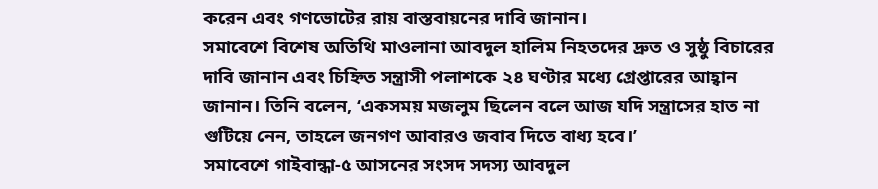করেন এবং গণভোটের রায় বাস্তবায়নের দাবি জানান।
সমাবেশে বিশেষ অতিথি মাওলানা আবদুল হালিম নিহতদের দ্রুত ও সুষ্ঠু বিচারের দাবি জানান এবং চিহ্নিত সন্ত্রাসী পলাশকে ২৪ ঘণ্টার মধ্যে গ্রেপ্তারের আহ্বান জানান। তিনি বলেন, ‘একসময় মজলুম ছিলেন বলে আজ যদি সন্ত্রাসের হাত না গুটিয়ে নেন, তাহলে জনগণ আবারও জবাব দিতে বাধ্য হবে।’
সমাবেশে গাইবান্ধা-৫ আসনের সংসদ সদস্য আবদুল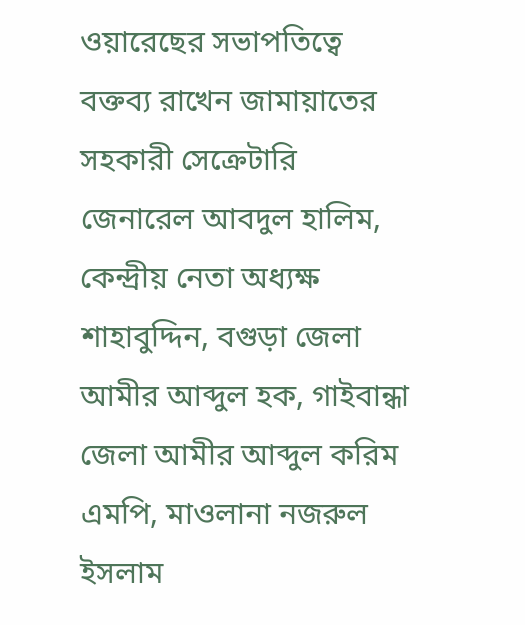ওয়ারেছের সভাপতিত্বে বক্তব্য রাখেন জামায়াতের সহকারী সেক্রেটারি জেনারেল আবদুল হালিম, কেন্দ্রীয় নেতা অধ্যক্ষ শাহাবুদ্দিন, বগুড়া জেলা আমীর আব্দুল হক, গাইবান্ধা জেলা আমীর আব্দুল করিম এমপি, মাওলানা নজরুল ইসলাম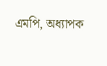এমপি, অধ্যাপক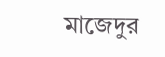মাজেদুর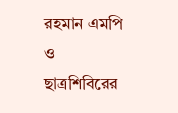রহমান এমপি ও ছাত্রশিবিরের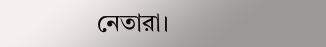নেতারা।